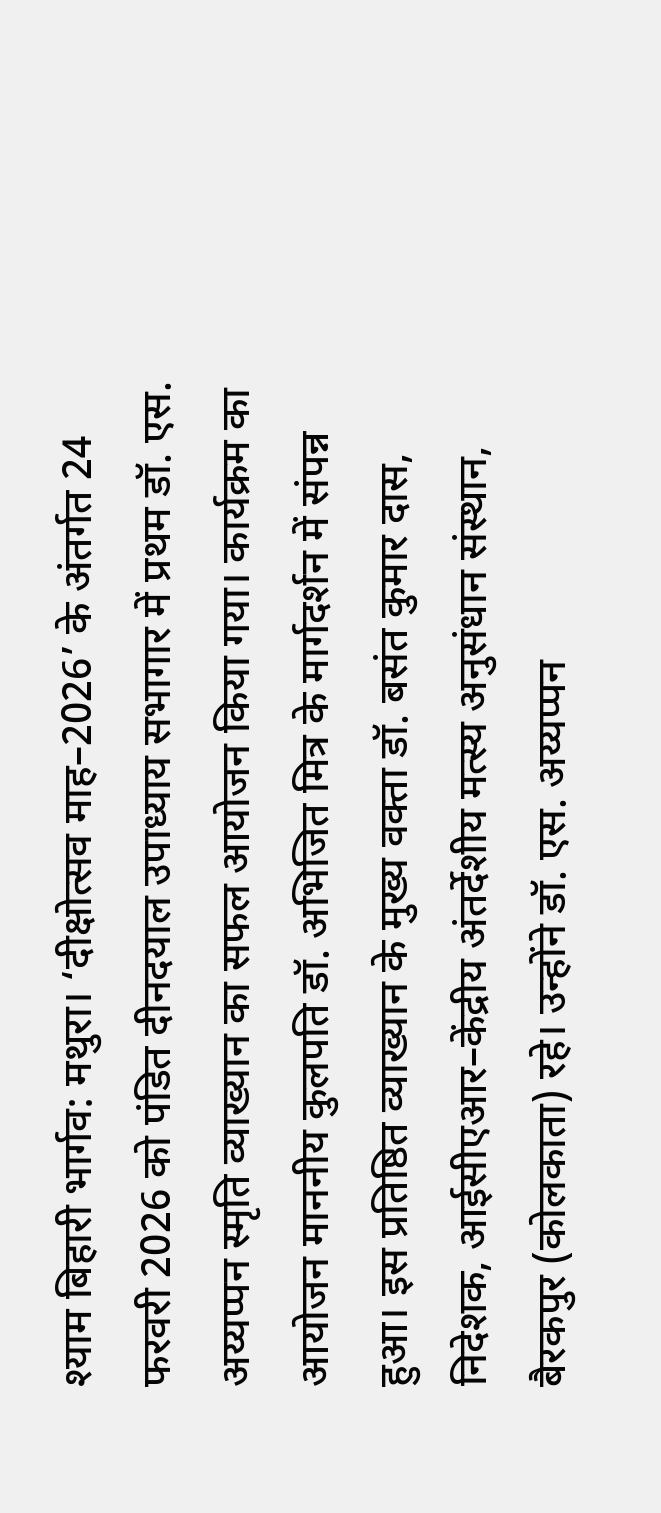श्याम बिहारी भार्गव: मथुरा। ‘दीक्षोत्सव माह–2026’ के अंतर्गत 24 फरवरी 2026 को पंडित दीनदयाल उपाध्याय सभागार में प्रथम डॉ. एस. अय्यप्पन स्मृति व्याख्यान का सफल आयोजन किया गया। कार्यक्रम का आयोजन माननीय कुलपति डॉ. अभिजित मित्र के मार्गदर्शन में संपन्न हुआ। इस प्रतिष्ठित व्याख्यान के मुख्य वक्ता डॉ. बसंत कुमार दास, निदेशक, आईसीएआर–केंद्रीय अंतर्देशीय मत्स्य अनुसंधान संस्थान, बैरकपुर (कोलकाता) रहे। उन्होंने डॉ. एस. अय्यप्पन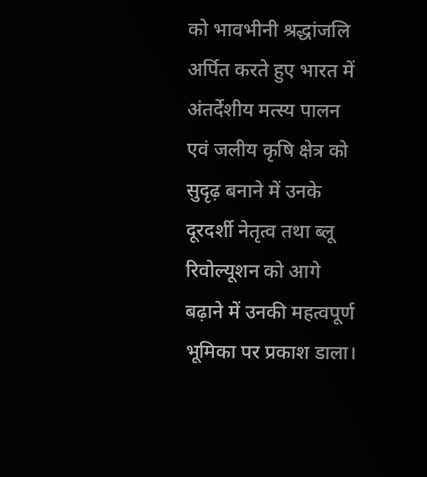को भावभीनी श्रद्धांजलि अर्पित करते हुए भारत में अंतर्देशीय मत्स्य पालन एवं जलीय कृषि क्षेत्र को सुदृढ़ बनाने में उनके दूरदर्शी नेतृत्व तथा ब्लू रिवोल्यूशन को आगे बढ़ाने में उनकी महत्वपूर्ण भूमिका पर प्रकाश डाला।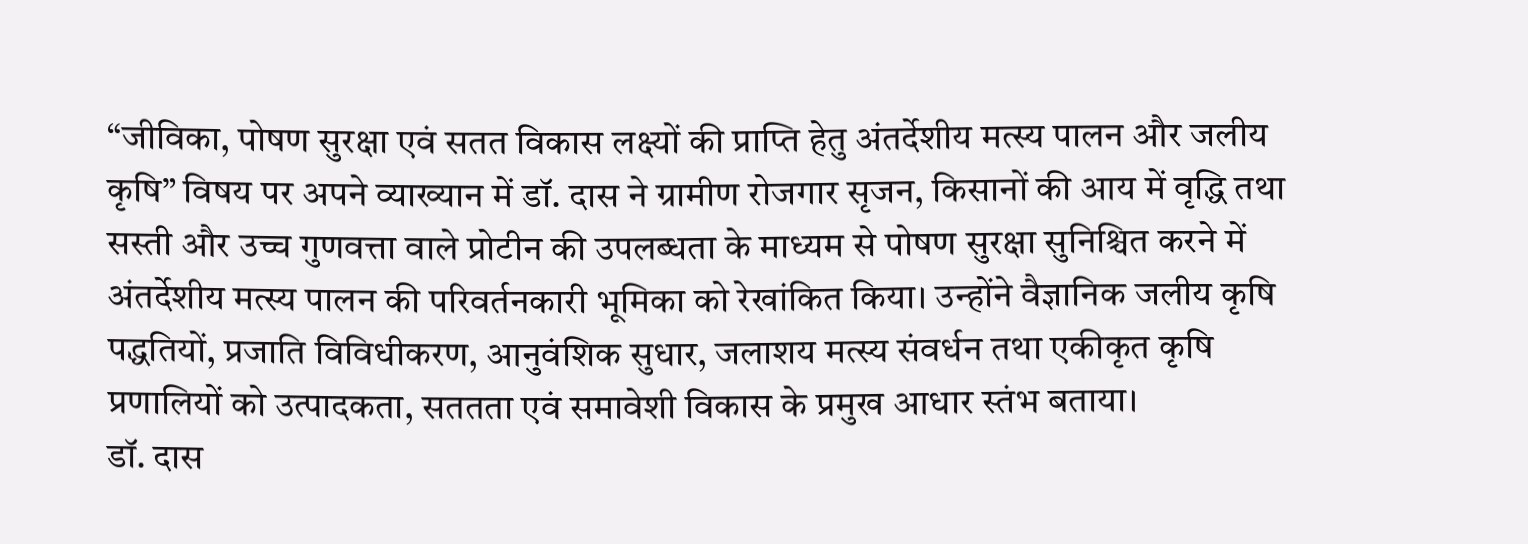“जीविका, पोषण सुरक्षा एवं सतत विकास लक्ष्यों की प्राप्ति हेतु अंतर्देशीय मत्स्य पालन और जलीय कृषि” विषय पर अपने व्याख्यान में डॉ. दास ने ग्रामीण रोजगार सृजन, किसानों की आय में वृद्धि तथा सस्ती और उच्च गुणवत्ता वाले प्रोटीन की उपलब्धता के माध्यम से पोषण सुरक्षा सुनिश्चित करने में अंतर्देशीय मत्स्य पालन की परिवर्तनकारी भूमिका को रेखांकित किया। उन्होंने वैज्ञानिक जलीय कृषि पद्धतियों, प्रजाति विविधीकरण, आनुवंशिक सुधार, जलाशय मत्स्य संवर्धन तथा एकीकृत कृषि प्रणालियों को उत्पादकता, सततता एवं समावेशी विकास के प्रमुख आधार स्तंभ बताया।
डॉ. दास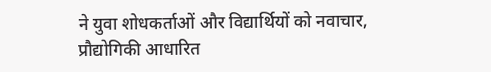ने युवा शोधकर्ताओं और विद्यार्थियों को नवाचार, प्रौद्योगिकी आधारित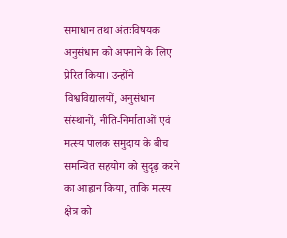समाधान तथा अंतःविषयक अनुसंधान को अपनाने के लिए प्रेरित किया। उन्होंने विश्वविद्यालयों, अनुसंधान संस्थानों, नीति-निर्माताओं एवं मत्स्य पालक समुदाय के बीच समन्वित सहयोग को सुदृढ़ करने का आह्वान किया, ताकि मत्स्य क्षेत्र को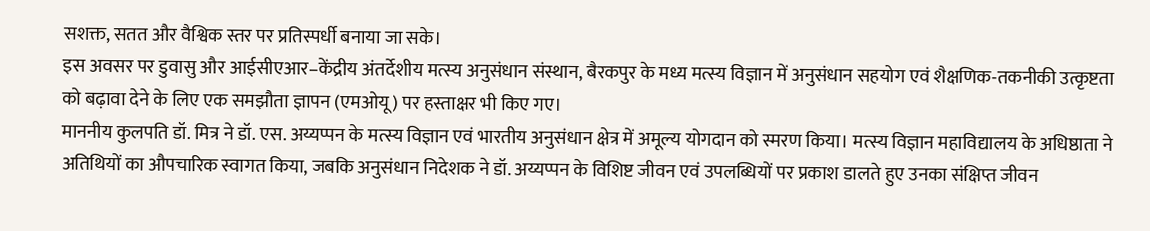सशक्त, सतत और वैश्विक स्तर पर प्रतिस्पर्धी बनाया जा सके।
इस अवसर पर डुवासु और आईसीएआर–केंद्रीय अंतर्देशीय मत्स्य अनुसंधान संस्थान, बैरकपुर के मध्य मत्स्य विज्ञान में अनुसंधान सहयोग एवं शैक्षणिक-तकनीकी उत्कृष्टता को बढ़ावा देने के लिए एक समझौता ज्ञापन (एमओयू) पर हस्ताक्षर भी किए गए।
माननीय कुलपति डॉ. मित्र ने डॉ. एस. अय्यप्पन के मत्स्य विज्ञान एवं भारतीय अनुसंधान क्षेत्र में अमूल्य योगदान को स्मरण किया। मत्स्य विज्ञान महाविद्यालय के अधिष्ठाता ने अतिथियों का औपचारिक स्वागत किया, जबकि अनुसंधान निदेशक ने डॉ. अय्यप्पन के विशिष्ट जीवन एवं उपलब्धियों पर प्रकाश डालते हुए उनका संक्षिप्त जीवन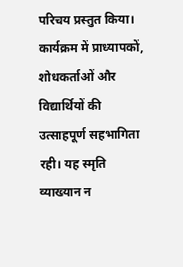परिचय प्रस्तुत किया।
कार्यक्रम में प्राध्यापकों, शोधकर्ताओं और विद्यार्थियों की उत्साहपूर्ण सहभागिता रही। यह स्मृति व्याख्यान न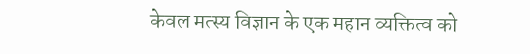केवल मत्स्य विज्ञान के एक महान व्यक्तित्व को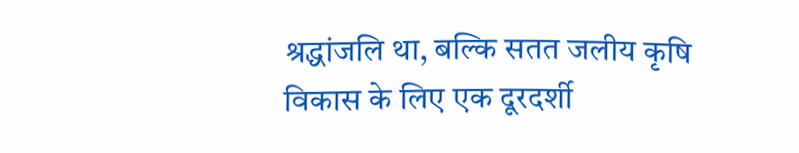श्रद्धांजलि था, बल्कि सतत जलीय कृषि विकास के लिए एक दूरदर्शी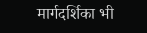मार्गदर्शिका भी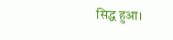सिद्ध हुआ।